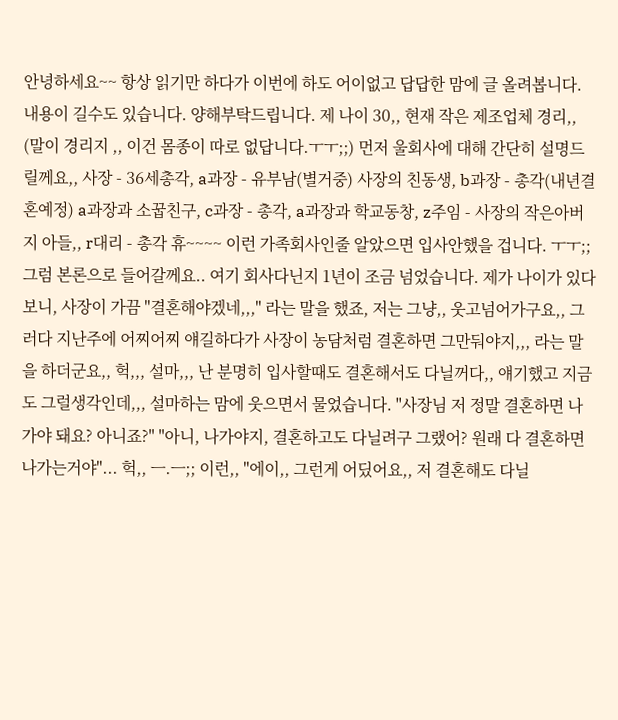안녕하세요~~ 항상 읽기만 하다가 이번에 하도 어이없고 답답한 맘에 글 올려봅니다. 내용이 길수도 있습니다. 양해부탁드립니다. 제 나이 30,, 현재 작은 제조업체 경리,, (말이 경리지 ,, 이건 몸종이 따로 없답니다.ㅜㅜ;;) 먼저 울회사에 대해 간단히 설명드릴께요,, 사장 - 36세총각, a과장 - 유부남(별거중) 사장의 친동생, b과장 - 총각(내년결혼예정) a과장과 소꿉친구, c과장 - 총각, a과장과 학교동창, z주임 - 사장의 작은아버지 아들,, r대리 - 총각 휴~~~~ 이런 가족회사인줄 알았으면 입사안했을 겁니다. ㅜㅜ;; 그럼 본론으로 들어갈께요.. 여기 회사다닌지 1년이 조금 넘었습니다. 제가 나이가 있다보니, 사장이 가끔 "결혼해야겠네,,," 라는 말을 했죠, 저는 그냥,, 웃고넘어가구요,, 그러다 지난주에 어찌어찌 얘길하다가 사장이 농담처럼 결혼하면 그만둬야지,,, 라는 말을 하더군요,, 헉,,, 설마,,, 난 분명히 입사할때도 결혼해서도 다닐꺼다,, 얘기했고 지금도 그럴생각인데,,, 설마하는 맘에 웃으면서 물었습니다. "사장님 저 정말 결혼하면 나가야 돼요? 아니죠?" "아니, 나가야지, 결혼하고도 다닐려구 그랬어? 원래 다 결혼하면 나가는거야"... 헉,, ㅡ.ㅡ;; 이런,, "에이,, 그런게 어딨어요,, 저 결혼해도 다닐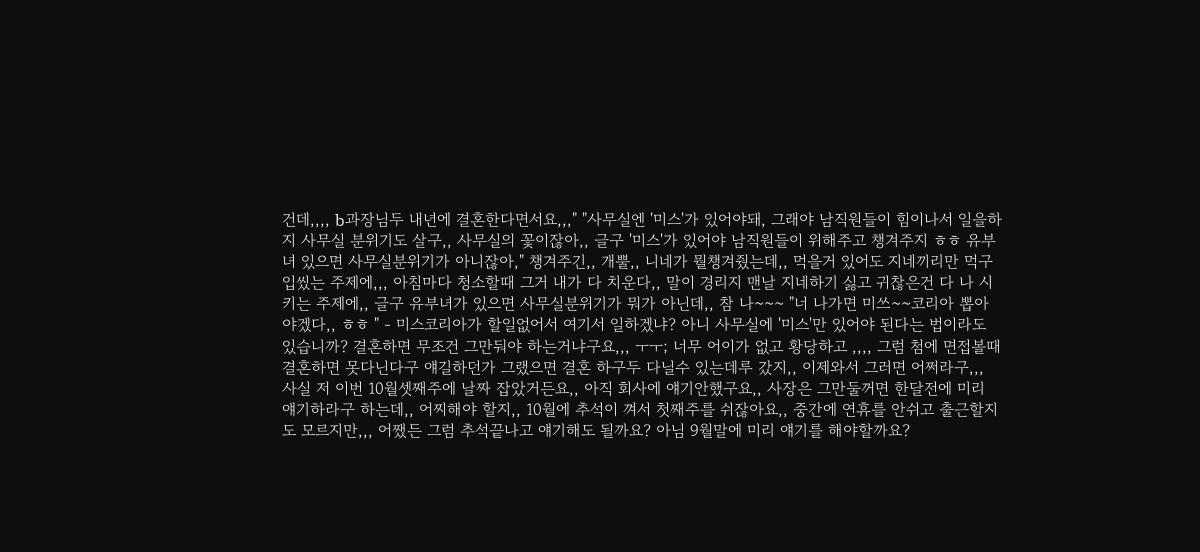건데,,,, b과장님두 내년에 결혼한다면서요,,," "사무실엔 '미스'가 있어야돼, 그래야 남직원들이 힘이나서 일을하지 사무실 분위기도 살구,, 사무실의 꽃이잖아,, 글구 '미스'가 있어야 남직원들이 위해주고 챙겨주지 ㅎㅎ 유부녀 있으면 사무실분위기가 아니잖아," 챙겨주긴,, 개뿔,, 니네가 뭘챙겨줬는데,, 먹을거 있어도 지네끼리만 먹구 입씼는 주제에,,, 아침마다 청소할때 그거 내가 다 치운다,, 말이 경리지 맨날 지네하기 싫고 귀찮은건 다 나 시키는 주제에,, 글구 유부녀가 있으면 사무실분위기가 뭐가 아닌데,, 참 나~~~ "너 나가면 미쓰~~코리아 뽑아야겠다,, ㅎㅎ " - 미스코리아가 할일없어서 여기서 일하겠냐? 아니 사무실에 '미스'만 있어야 된다는 법이라도 있습니까? 결혼하면 무조건 그만둬야 하는거냐구요,,, ㅜㅜ; 너무 어이가 없고 황당하고 ,,,, 그럼 첨에 면접볼때 결혼하면 못다닌다구 얘길하던가 그랬으면 결혼 하구두 다닐수 있는데루 갔지,, 이제와서 그러면 어쩌라구,,, 사실 저 이번 10월셋째주에 날짜 잡았거든요,, 아직 회사에 얘기안했구요,, 사장은 그만둘꺼면 한달전에 미리 얘기하라구 하는데,, 어찌해야 할지,, 10월에 추석이 껴서 첫째주를 쉬잖아요,, 중간에 연휴를 안쉬고 출근할지도 모르지만,,, 어쨌든 그럼 추석끝나고 얘기해도 될까요? 아님 9월말에 미리 얘기를 해야할까요?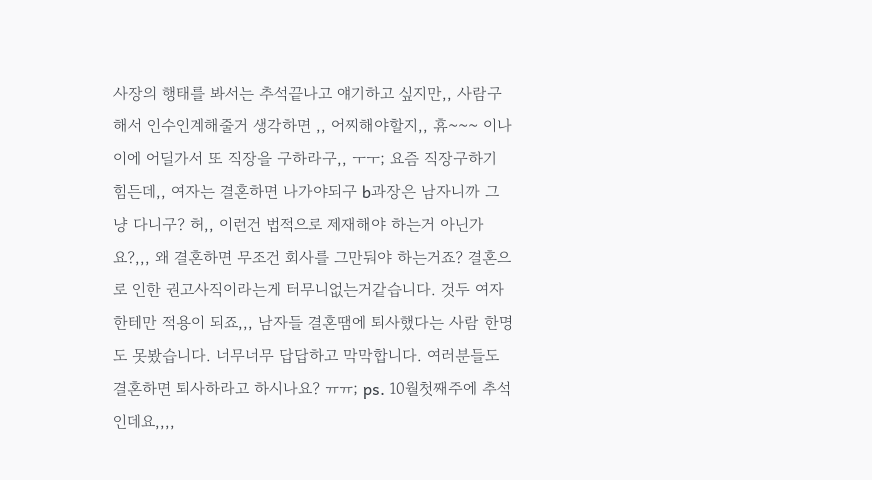사장의 행태를 봐서는 추석끝나고 얘기하고 싶지만,, 사람구해서 인수인계해줄거 생각하면 ,, 어찌해야할지,, 휴~~~ 이나이에 어딜가서 또 직장을 구하라구,, ㅜㅜ; 요즘 직장구하기 힘든데,, 여자는 결혼하면 나가야되구 b과장은 남자니까 그냥 다니구? 허,, 이런건 법적으로 제재해야 하는거 아닌가요?,,, 왜 결혼하면 무조건 회사를 그만둬야 하는거죠? 결혼으로 인한 권고사직이라는게 터무니없는거같습니다. 것두 여자한테만 적용이 되죠,,, 남자들 결혼땜에 퇴사했다는 사람 한명도 못봤습니다. 너무너무 답답하고 막막합니다. 여러분들도 결혼하면 퇴사하라고 하시나요? ㅠㅠ; ps. 10월첫째주에 추석인데요,,,,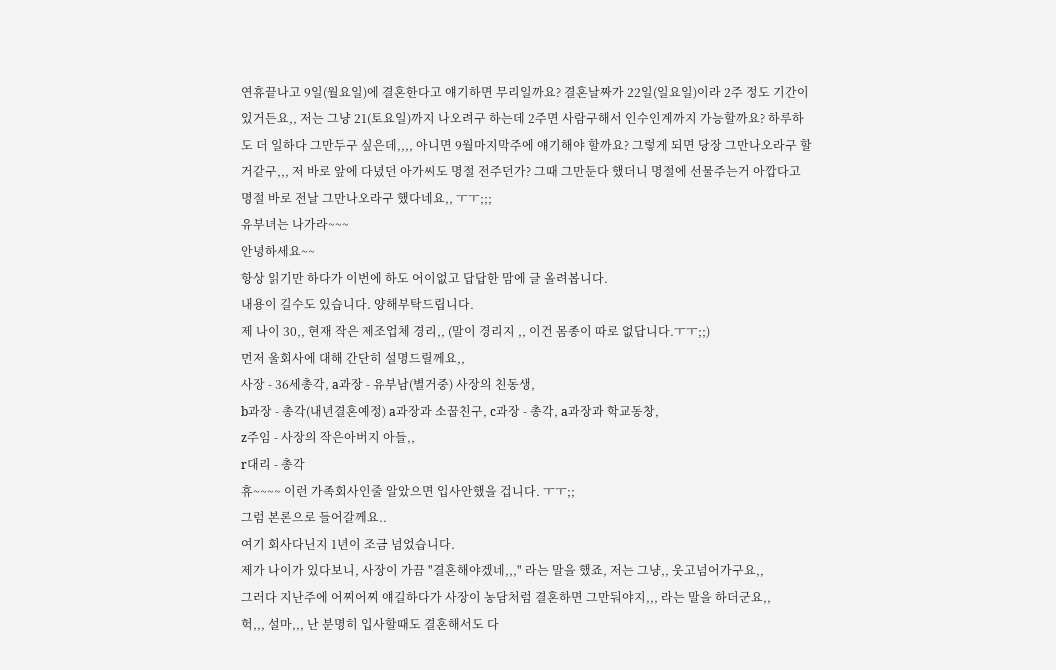연휴끝나고 9일(월요일)에 결혼한다고 얘기하면 무리일까요? 결혼날짜가 22일(일요일)이라 2주 정도 기간이 있거든요,, 저는 그냥 21(토요일)까지 나오려구 하는데 2주면 사람구해서 인수인계까지 가능할까요? 하루하도 더 일하다 그만두구 싶은데,,,, 아니면 9월마지막주에 얘기해야 할까요? 그렇게 되면 당장 그만나오라구 할거같구,,, 저 바로 앞에 다녔던 아가씨도 명절 전주던가? 그때 그만둔다 했더니 명절에 선물주는거 아깝다고 명절 바로 전날 그만나오라구 했다네요,, ㅜㅜ;;;
유부녀는 나가라~~~
안녕하세요~~
항상 읽기만 하다가 이번에 하도 어이없고 답답한 맘에 글 올려봅니다.
내용이 길수도 있습니다. 양해부탁드립니다.
제 나이 30,, 현재 작은 제조업체 경리,, (말이 경리지 ,, 이건 몸종이 따로 없답니다.ㅜㅜ;;)
먼저 울회사에 대해 간단히 설명드릴께요,,
사장 - 36세총각, a과장 - 유부남(별거중) 사장의 친동생,
b과장 - 총각(내년결혼예정) a과장과 소꿉친구, c과장 - 총각, a과장과 학교동창,
z주임 - 사장의 작은아버지 아들,,
r대리 - 총각
휴~~~~ 이런 가족회사인줄 알았으면 입사안했을 겁니다. ㅜㅜ;;
그럼 본론으로 들어갈께요..
여기 회사다닌지 1년이 조금 넘었습니다.
제가 나이가 있다보니, 사장이 가끔 "결혼해야겠네,,," 라는 말을 했죠, 저는 그냥,, 웃고넘어가구요,,
그러다 지난주에 어찌어찌 얘길하다가 사장이 농담처럼 결혼하면 그만둬야지,,, 라는 말을 하더군요,,
헉,,, 설마,,, 난 분명히 입사할때도 결혼해서도 다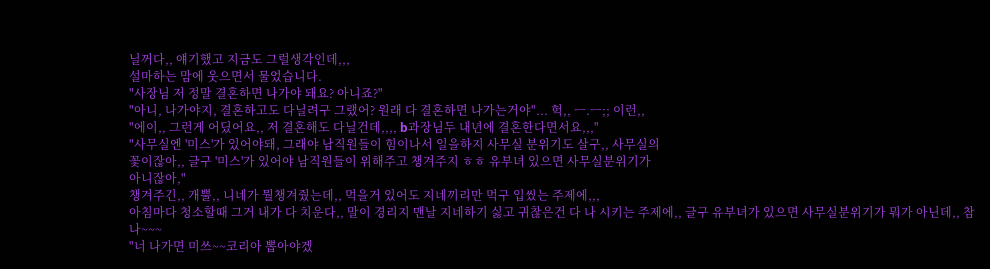닐꺼다,, 얘기했고 지금도 그럴생각인데,,,
설마하는 맘에 웃으면서 물었습니다.
"사장님 저 정말 결혼하면 나가야 돼요? 아니죠?"
"아니, 나가야지, 결혼하고도 다닐려구 그랬어? 원래 다 결혼하면 나가는거야"... 헉,, ㅡ.ㅡ;; 이런,,
"에이,, 그런게 어딨어요,, 저 결혼해도 다닐건데,,,, b과장님두 내년에 결혼한다면서요,,,"
"사무실엔 '미스'가 있어야돼, 그래야 남직원들이 힘이나서 일을하지 사무실 분위기도 살구,, 사무실의
꽃이잖아,, 글구 '미스'가 있어야 남직원들이 위해주고 챙겨주지 ㅎㅎ 유부녀 있으면 사무실분위기가
아니잖아,"
챙겨주긴,, 개뿔,, 니네가 뭘챙겨줬는데,, 먹을거 있어도 지네끼리만 먹구 입씼는 주제에,,,
아침마다 청소할때 그거 내가 다 치운다,, 말이 경리지 맨날 지네하기 싫고 귀찮은건 다 나 시키는 주제에,, 글구 유부녀가 있으면 사무실분위기가 뭐가 아닌데,, 참 나~~~
"너 나가면 미쓰~~코리아 뽑아야겠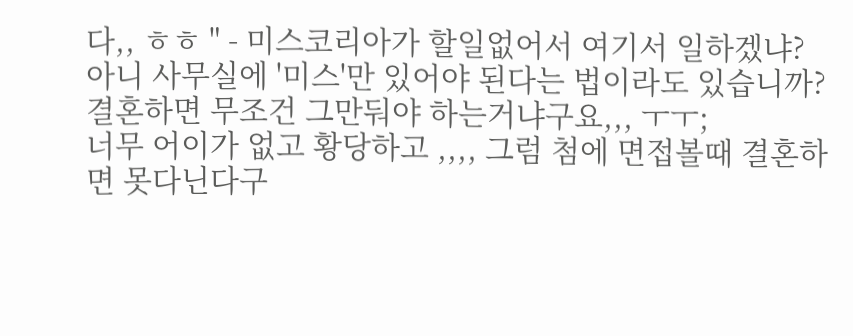다,, ㅎㅎ " - 미스코리아가 할일없어서 여기서 일하겠냐?
아니 사무실에 '미스'만 있어야 된다는 법이라도 있습니까?
결혼하면 무조건 그만둬야 하는거냐구요,,, ㅜㅜ;
너무 어이가 없고 황당하고 ,,,, 그럼 첨에 면접볼때 결혼하면 못다닌다구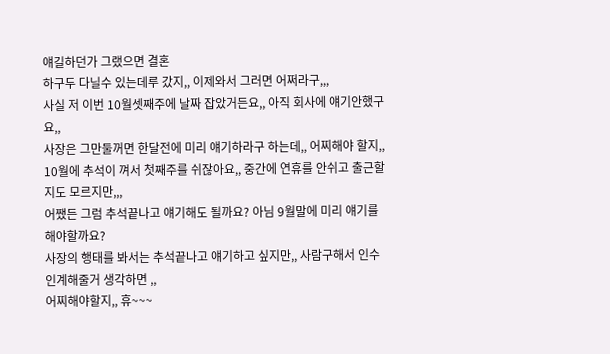얘길하던가 그랬으면 결혼
하구두 다닐수 있는데루 갔지,, 이제와서 그러면 어쩌라구,,,
사실 저 이번 10월셋째주에 날짜 잡았거든요,, 아직 회사에 얘기안했구요,,
사장은 그만둘꺼면 한달전에 미리 얘기하라구 하는데,, 어찌해야 할지,,
10월에 추석이 껴서 첫째주를 쉬잖아요,, 중간에 연휴를 안쉬고 출근할지도 모르지만,,,
어쨌든 그럼 추석끝나고 얘기해도 될까요? 아님 9월말에 미리 얘기를 해야할까요?
사장의 행태를 봐서는 추석끝나고 얘기하고 싶지만,, 사람구해서 인수인계해줄거 생각하면 ,,
어찌해야할지,, 휴~~~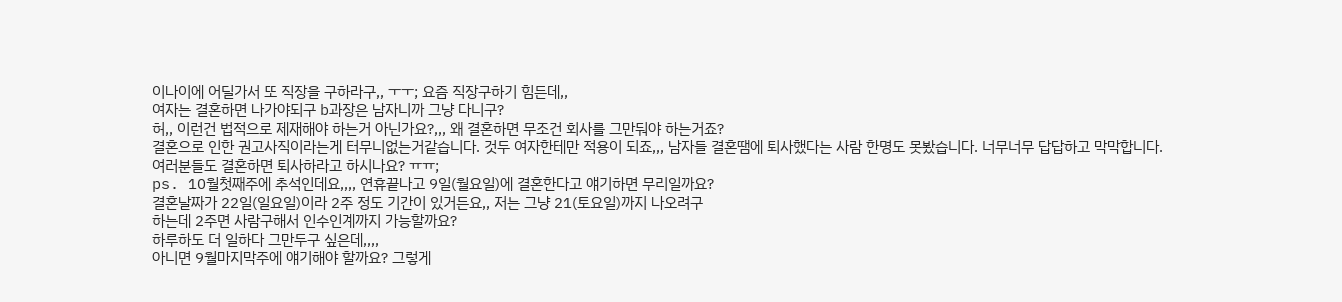이나이에 어딜가서 또 직장을 구하라구,, ㅜㅜ; 요즘 직장구하기 힘든데,,
여자는 결혼하면 나가야되구 b과장은 남자니까 그냥 다니구?
허,, 이런건 법적으로 제재해야 하는거 아닌가요?,,, 왜 결혼하면 무조건 회사를 그만둬야 하는거죠?
결혼으로 인한 권고사직이라는게 터무니없는거같습니다. 것두 여자한테만 적용이 되죠,,, 남자들 결혼땜에 퇴사했다는 사람 한명도 못봤습니다. 너무너무 답답하고 막막합니다.
여러분들도 결혼하면 퇴사하라고 하시나요? ㅠㅠ;
ps. 10월첫째주에 추석인데요,,,, 연휴끝나고 9일(월요일)에 결혼한다고 얘기하면 무리일까요?
결혼날짜가 22일(일요일)이라 2주 정도 기간이 있거든요,, 저는 그냥 21(토요일)까지 나오려구
하는데 2주면 사람구해서 인수인계까지 가능할까요?
하루하도 더 일하다 그만두구 싶은데,,,,
아니면 9월마지막주에 얘기해야 할까요? 그렇게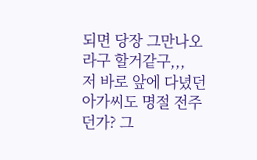되면 당장 그만나오라구 할거같구,,,
저 바로 앞에 다녔던 아가씨도 명절 전주던가? 그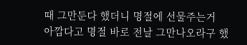때 그만둔다 했더니 명절에 선물주는거
아깝다고 명절 바로 전날 그만나오라구 했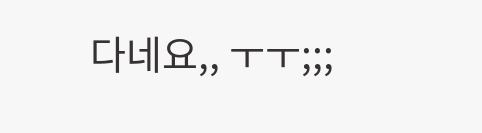다네요,, ㅜㅜ;;;